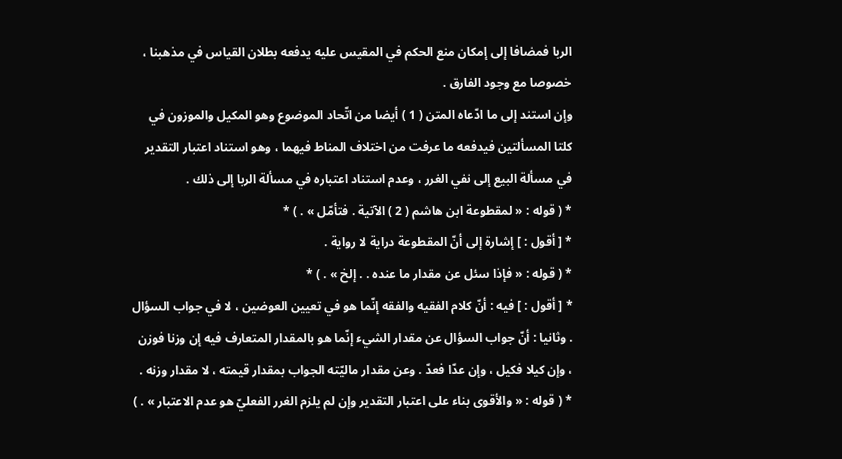الربا فمضافا إلى إمكان منع الحكم في المقيس عليه يدفعه بطلان القياس في مذهبنا ، خصوصا مع وجود الفارق .
وإن استند إلى ما ادّعاه المتن ( 1 ) أيضا من اتّحاد الموضوع وهو المكيل والموزون في كلتا المسألتين فيدفعه ما عرفت من اختلاف المناط فيهما ، وهو استناد اعتبار التقدير في مسألة البيع إلى نفي الغرر ، وعدم استناد اعتباره في مسألة الربا إلى ذلك .
* ( قوله : « لمقطوعة ابن هاشم ( 2 ) الآتية . فتأمّل » . ) *
* [ أقول : ] إشارة إلى أنّ المقطوعة دراية لا رواية .
* ( قوله : « فإذا سئل عن مقدار ما عنده . . إلخ » . ) *
* [ أقول : ] فيه : أنّ كلام الفقيه والفقه إنّما هو في تعيين العوضين ، لا في جواب السؤال . وثانيا : أنّ جواب السؤال عن مقدار الشيء إنّما هو بالمقدار المتعارف فيه إن وزنا فوزن ، وإن كيلا فكيل ، وإن عدّا فعدّ . وعن مقدار ماليّته الجواب بمقدار قيمته ، لا مقدار وزنه .
* ( قوله : « والأقوى بناء على اعتبار التقدير وإن لم يلزم الغرر الفعليّ هو عدم الاعتبار » . )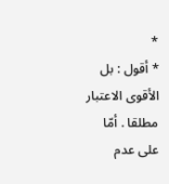*
* أقول : بل الأقوى الاعتبار مطلقا . أمّا على عدم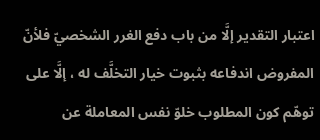اعتبار التقدير إلَّا من باب دفع الغرر الشخصيّ فلأنّ المفروض اندفاعه بثبوت خيار التخلَّف له ، إلَّا على توهّم كون المطلوب خلوّ نفس المعاملة عن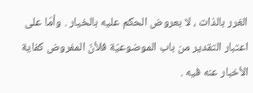الغرر بالذات ، لا بعروض الحكم عليه بالخيار . وأمّا على اعتبار التقدير من باب الموضوعيّة فلأنّ المفروض كفاية الأخبار عنه فيه .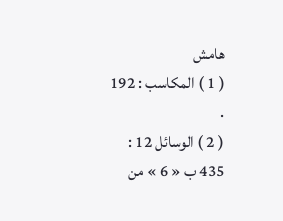هامش
( 1 ) المكاسب : 192 .
( 2 ) الوسائل 12 : 435 ب « 6 » من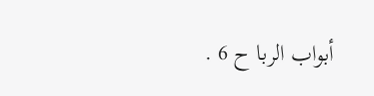أبواب الربا ح 6 .